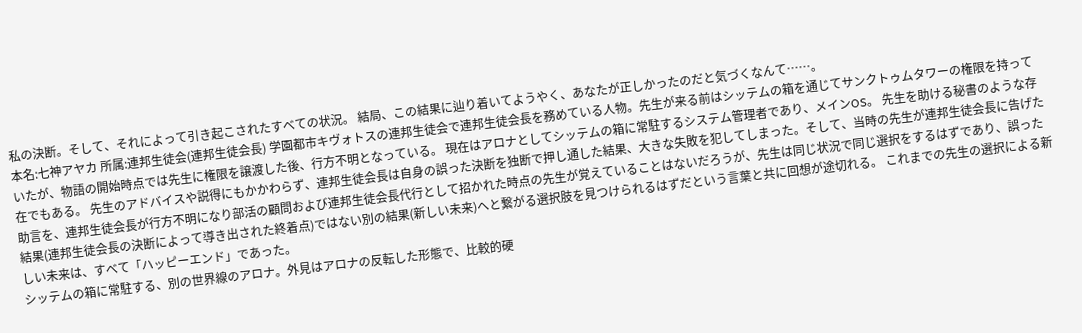私の決断。そして、それによって引き起こされたすべての状況。 結局、この結果に辿り着いてようやく、あなたが正しかったのだと気づくなんて……。
本名:七神アヤカ 所属:連邦生徒会(連邦生徒会長) 学園都市キヴォトスの連邦生徒会で連邦生徒会長を務めている人物。先生が来る前はシッテムの箱を通じてサンクトゥムタワーの権限を持っていたが、物語の開始時点では先生に権限を譲渡した後、行方不明となっている。 現在はアロナとしてシッテムの箱に常駐するシステム管理者であり、メインOS。 先生を助ける秘書のような存在でもある。 先生のアドバイスや説得にもかかわらず、連邦生徒会長は自身の誤った決断を独断で押し通した結果、大きな失敗を犯してしまった。そして、当時の先生が連邦生徒会長に告げた助言を、連邦生徒会長が行方不明になり部活の顧問および連邦生徒会長代行として招かれた時点の先生が覚えていることはないだろうが、先生は同じ状況で同じ選択をするはずであり、誤った結果(連邦生徒会長の決断によって導き出された終着点)ではない別の結果(新しい未来)へと繋がる選択肢を見つけられるはずだという言葉と共に回想が途切れる。 これまでの先生の選択による新しい未来は、すべて「ハッピーエンド」であった。
シッテムの箱に常駐する、別の世界線のアロナ。外見はアロナの反転した形態で、比較的硬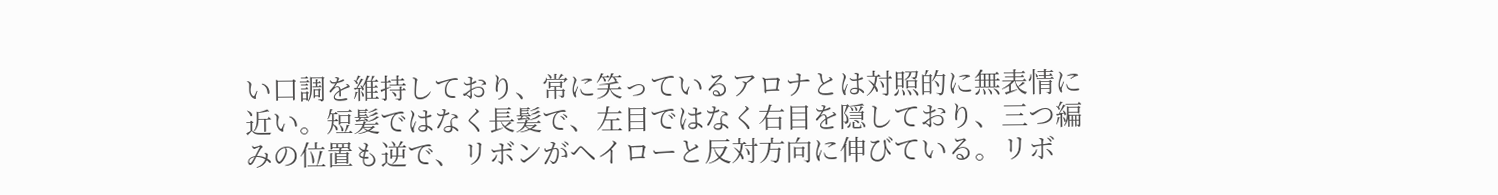い口調を維持しており、常に笑っているアロナとは対照的に無表情に近い。短髪ではなく長髪で、左目ではなく右目を隠しており、三つ編みの位置も逆で、リボンがヘイローと反対方向に伸びている。リボ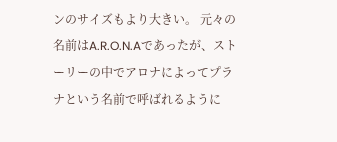ンのサイズもより大きい。 元々の名前はA.R.O.N.Aであったが、ストーリーの中でアロナによってプラナという名前で呼ばれるように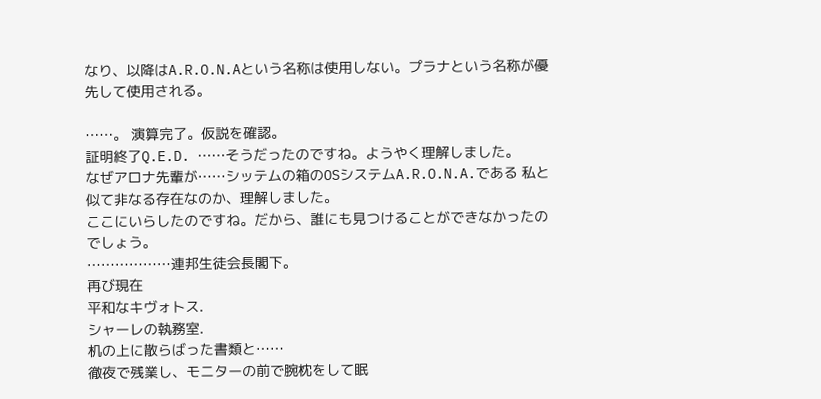なり、以降はA.R.O.N.Aという名称は使用しない。プラナという名称が優先して使用される。

……。 演算完了。仮説を確認。
証明終了Q.E.D. ……そうだったのですね。ようやく理解しました。
なぜアロナ先輩が……シッテムの箱のOSシステムA.R.O.N.A.である 私と似て非なる存在なのか、理解しました。
ここにいらしたのですね。だから、誰にも見つけることができなかったのでしょう。
………………連邦生徒会長閣下。
再び現在
平和なキヴォトス.
シャーレの執務室.
机の上に散らばった書類と……
徹夜で残業し、モニターの前で腕枕をして眠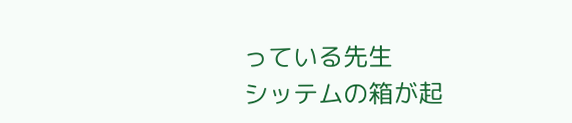っている先生
シッテムの箱が起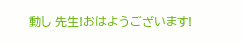動し 先生!おはようございます!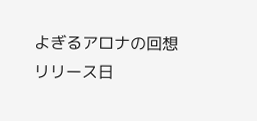よぎるアロナの回想
リリース日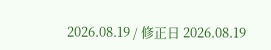2026.08.19 / 修正日 2026.08.19